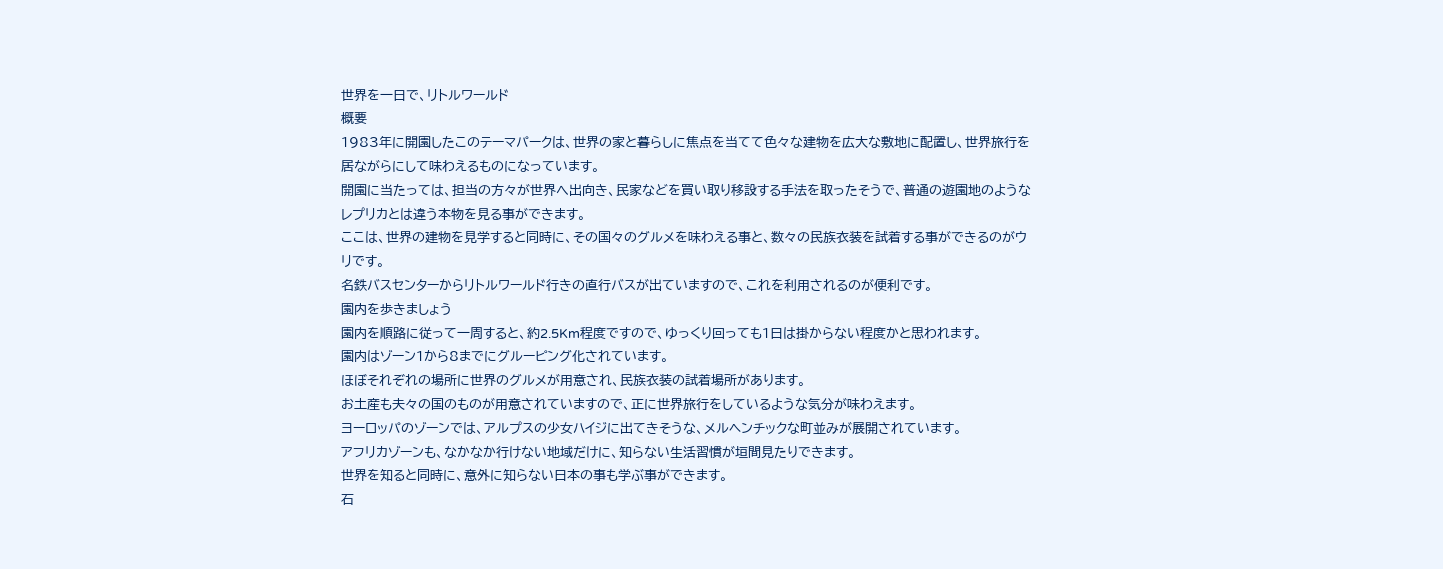世界を一日で、リトルワールド
概要
1983年に開園したこのテーマパークは、世界の家と暮らしに焦点を当てて色々な建物を広大な敷地に配置し、世界旅行を居ながらにして味わえるものになっています。
開園に当たっては、担当の方々が世界へ出向き、民家などを買い取り移設する手法を取ったそうで、普通の遊園地のようなレプリカとは違う本物を見る事ができます。
ここは、世界の建物を見学すると同時に、その国々のグルメを味わえる事と、数々の民族衣装を試着する事ができるのがウリです。
名鉄バスセンターからリトルワールド行きの直行バスが出ていますので、これを利用されるのが便利です。
園内を歩きましょう
園内を順路に従って一周すると、約2.5Km程度ですので、ゆっくり回っても1日は掛からない程度かと思われます。
園内はゾーン1から8までにグルーピング化されています。
ほぼそれぞれの場所に世界のグルメが用意され、民族衣装の試着場所があります。
お土産も夫々の国のものが用意されていますので、正に世界旅行をしているような気分が味わえます。
ヨーロッパのゾーンでは、アルプスの少女ハイジに出てきそうな、メルヘンチックな町並みが展開されています。
アフリカゾーンも、なかなか行けない地域だけに、知らない生活習慣が垣間見たりできます。
世界を知ると同時に、意外に知らない日本の事も学ぶ事ができます。
石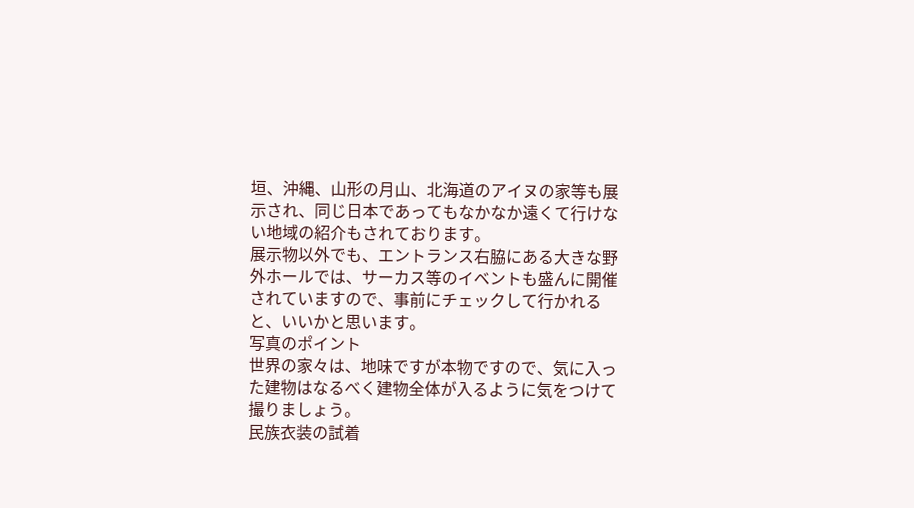垣、沖縄、山形の月山、北海道のアイヌの家等も展示され、同じ日本であってもなかなか遠くて行けない地域の紹介もされております。
展示物以外でも、エントランス右脇にある大きな野外ホールでは、サーカス等のイベントも盛んに開催されていますので、事前にチェックして行かれると、いいかと思います。
写真のポイント
世界の家々は、地味ですが本物ですので、気に入った建物はなるべく建物全体が入るように気をつけて撮りましょう。
民族衣装の試着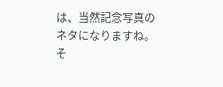は、当然記念写真のネタになりますね。
そ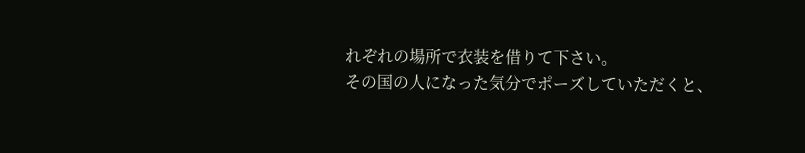れぞれの場所で衣装を借りて下さい。
その国の人になった気分でポーズしていただくと、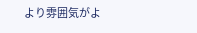より雰囲気がよ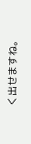く出せますね。